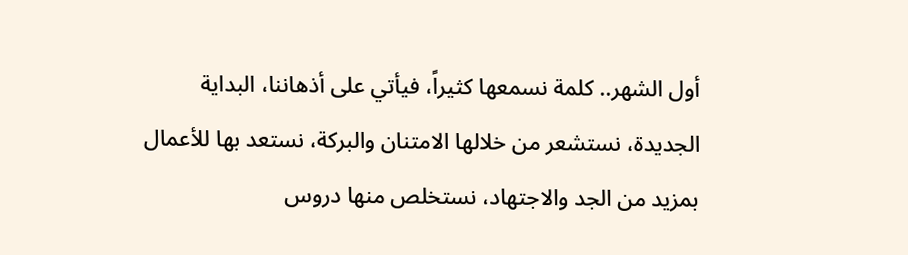أول الشهر.. كلمة نسمعها كثيراً، فيأتي على أذهاننا، البداية الجديدة، نستشعر من خلالها الامتنان والبركة، نستعد بها للأعمال بمزيد من الجد والاجتهاد، نستخلص منها دروس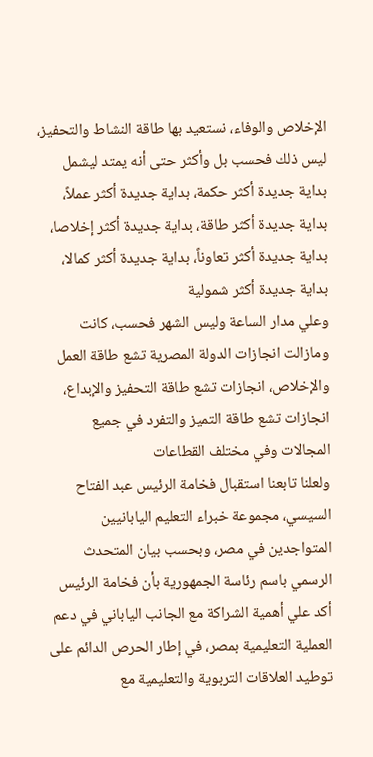الإخلاص والوفاء، نستعيد بها طاقة النشاط والتحفيز، ليس ذلك فحسب بل وأكثر حتى أنه يمتد ليشمل بداية جديدة أكثر حكمة، بداية جديدة أكثر عملاً، بداية جديدة أكثر طاقة، بداية جديدة أكثر إخلاصا، بداية جديدة أكثر تعاوناً، بداية جديدة أكثر كمالا، بداية جديدة أكثر شمولية
وعلي مدار الساعة وليس الشهر فحسب، كانت ومازالت انجازات الدولة المصرية تشع طاقة العمل والإخلاص، انجازات تشع طاقة التحفيز والإبداع، انجازات تشع طاقة التميز والتفرد في جميع المجالات وفي مختلف القطاعات
ولعلنا تابعنا استقبال فخامة الرئيس عبد الفتاح السيسي، مجموعة خبراء التعليم اليابانيين المتواجدين في مصر، وبحسب بيان المتحدث الرسمي باسم رئاسة الجمهورية بأن فخامة الرئيس أكد علي أهمية الشراكة مع الجانب الياباني في دعم العملية التعليمية بمصر، في إطار الحرص الدائم على توطيد العلاقات التربوية والتعليمية مع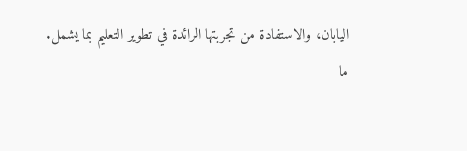اليابان، والاستفادة من تجربتها الرائدة في تطوير التعليم بما يشمل.
ما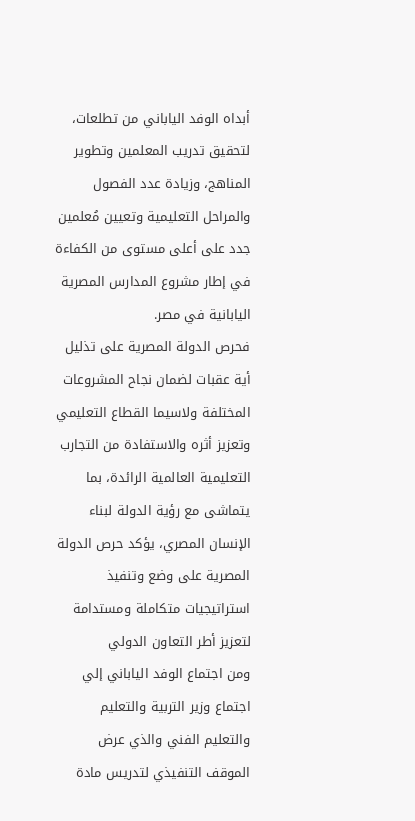أبداه الوفد الياباني من تطلعات، لتحقيق تدريب المعلمين وتطوير المناهج، وزيادة عدد الفصول والمراحل التعليمية وتعيين مُعلمين جدد على أعلى مستوى من الكفاءة في إطار مشروع المدارس المصرية اليابانية في مصر.
فحرص الدولة المصرية على تذليل أية عقبات لضمان نجاح المشروعات المختلفة ولاسيما القطاع التعليمي وتعزيز أثره والاستفادة من التجارب التعليمية العالمية الرائدة، بما يتماشى مع رؤية الدولة لبناء الإنسان المصري، يؤكد حرص الدولة المصرية على وضع وتنفيذ استراتيجيات متكاملة ومستدامة لتعزيز أطر التعاون الدولي
ومن اجتماع الوفد الياباني إلي اجتماع وزير التربية والتعليم والتعليم الفني والذي عرض الموقف التنفيذي لتدريس مادة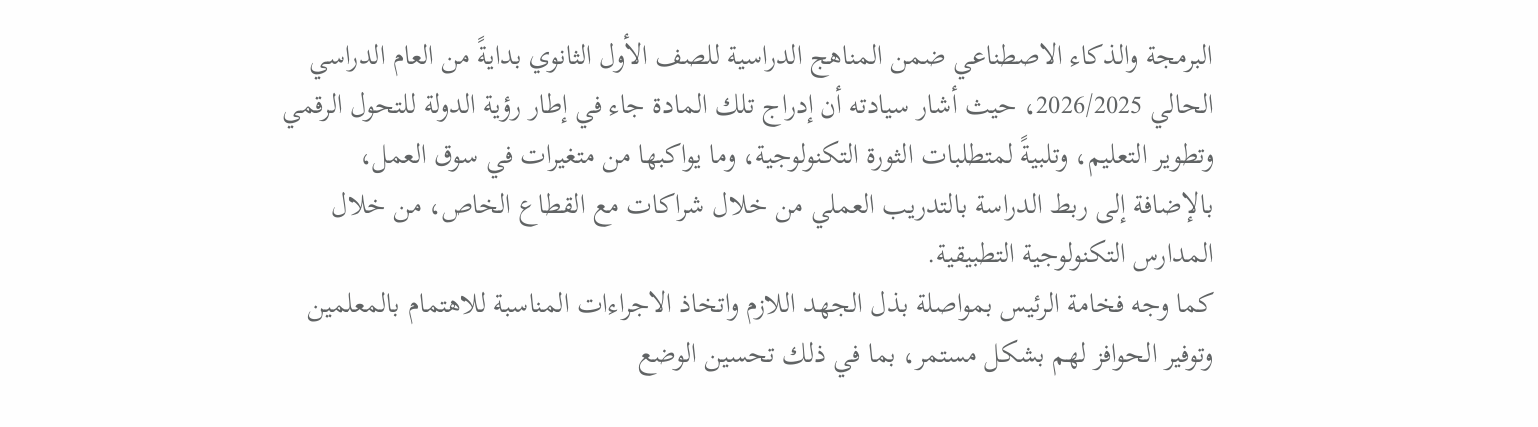البرمجة والذكاء الاصطناعي ضمن المناهج الدراسية للصف الأول الثانوي بدايةً من العام الدراسي الحالي 2026/2025، حيث أشار سيادته أن إدراج تلك المادة جاء في إطار رؤية الدولة للتحول الرقمي وتطوير التعليم، وتلبيةً لمتطلبات الثورة التكنولوجية، وما يواكبها من متغيرات في سوق العمل، بالإضافة إلى ربط الدراسة بالتدريب العملي من خلال شراكات مع القطاع الخاص، من خلال المدارس التكنولوجية التطبيقية.
كما وجه فخامة الرئيس بمواصلة بذل الجهد اللازم واتخاذ الاجراءات المناسبة للاهتمام بالمعلمين وتوفير الحوافز لهم بشكل مستمر، بما في ذلك تحسين الوضع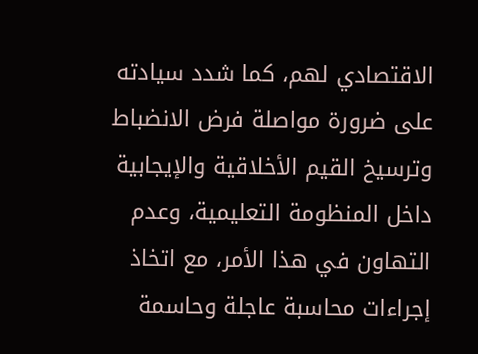الاقتصادي لهم، كما شدد سيادته على ضرورة مواصلة فرض الانضباط وترسيخ القيم الأخلاقية والإيجابية داخل المنظومة التعليمية، وعدم التهاون في هذا الأمر، مع اتخاذ إجراءات محاسبة عاجلة وحاسمة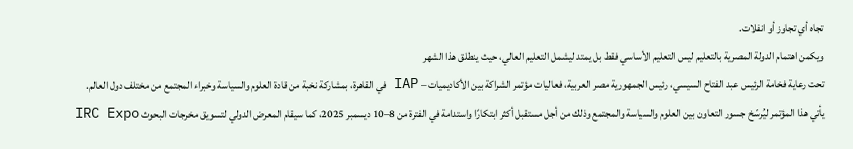تجاه أي تجاوز أو انفلات.
ويكمن اهتمام الدولة المصرية بالتعليم ليس التعليم الأساسي فقط بل يمتد ليشمل التعليم العالي، حيث ينطلق هذا الشهر
تحت رعاية فخامة الرئيس عبد الفتاح السيسي، رئيس الجمهورية مصر العربية، فعاليات مؤتمر الشراكة بين الأكاديميات – IAP في القاهرة، بمشاركة نخبة من قادة العلوم والسياسة وخبراء المجتمع من مختلف دول العالم.
يأتي هذا المؤتمر ليُرسّخ جسور التعاون بين العلوم والسياسة والمجتمع وذلك من أجل مستقبل أكثر ابتكارًا واستدامة في الفترة من 8–10 ديسمبر 2025، كما سيقام المعرض الدولي لتسويق مخرجات البحوث IRC Expo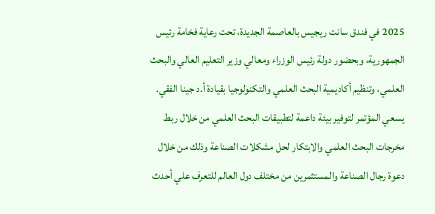2025 في فندق سانت ريجيس بالعاصمة الجديدة، تحت رعاية فخامة رئيس الجمهورية، وبحضور دولة رئيس الوزراء ومعالي وزير التعليم العالي والبحث العلمي، وتنظيم أكاديمية البحث العلمي والتكنولوجيا بقيادة أ.د جينا الفقي.
يسعي المؤتمر لتوفير بيئة داعمة لتطبيقات البحث العلمي من خلال ربط مخرجات البحث العلمي والابتكار لحل مشكلات الصناعة وذلك من خلال دعوة رجال الصناعة والمستثمرين من مختلف دول العالم للتعرف علي أحدث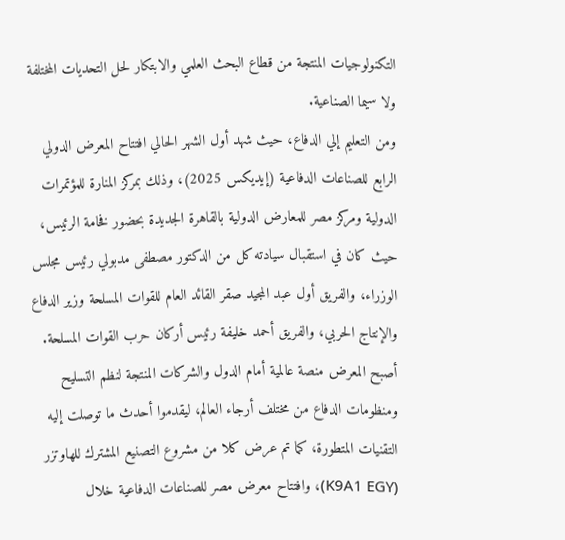التكنولوجيات المنتجة من قطاع البحث العلمي والابتكار لحل التحديات المختلفة ولا سيما الصناعية.
ومن التعليم إلي الدفاع، حيث شهد أول الشهر الحالي افتتاح المعرض الدولي الرابع للصناعات الدفاعية (إيديكس 2025)، وذلك بمركز المنارة للمؤتمرات الدولية ومركز مصر للمعارض الدولية بالقاهرة الجديدة بحضور فخامة الرئيس، حيث كان في استقبال سيادته كل من الدكتور مصطفى مدبولي رئيس مجلس الوزراء، والفريق أول عبد المجيد صقر القائد العام للقوات المسلحة وزير الدفاع والإنتاج الحربي، والفريق أحمد خليفة رئيس أركان حرب القوات المسلحة.
أصبح المعرض منصة عالمية أمام الدول والشركات المنتجة لنظم التسليح ومنظومات الدفاع من مختلف أرجاء العالم، ليقدموا أحدث ما توصلت إليه التقنيات المتطورة، كما تم عرض كلا من مشروع التصنيع المشترك للهاوتزر (K9A1 EGY)، وافتتاح معرض مصر للصناعات الدفاعية خلال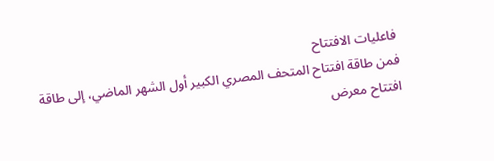فاعليات الافتتاح
فمن طاقة افتتاح المتحف المصري الكبير أول الشهر الماضي، إلى طاقة افتتاح معرض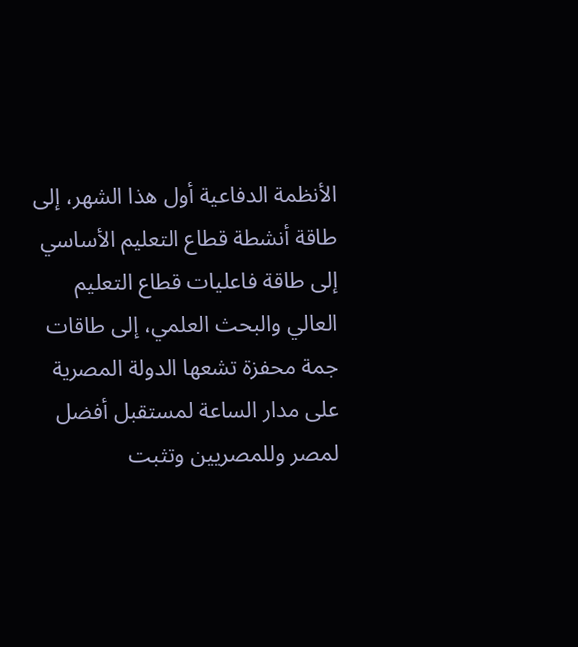الأنظمة الدفاعية أول هذا الشهر، إلى طاقة أنشطة قطاع التعليم الأساسي إلى طاقة فاعليات قطاع التعليم العالي والبحث العلمي، إلى طاقات جمة محفزة تشعها الدولة المصرية على مدار الساعة لمستقبل أفضل لمصر وللمصريين وتثبت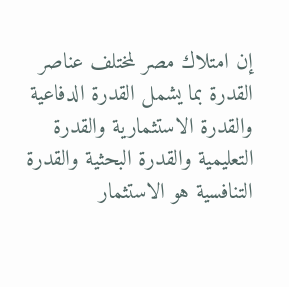إن امتلاك مصر لمختلف عناصر القدرة بما يشمل القدرة الدفاعية والقدرة الاستثمارية والقدرة التعليمية والقدرة البحثية والقدرة التنافسية هو الاستثمار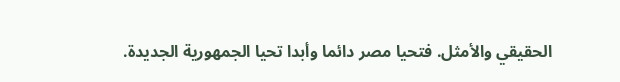الحقيقي والأمثل. فتحيا مصر دائما وأبدا تحيا الجمهورية الجديدة.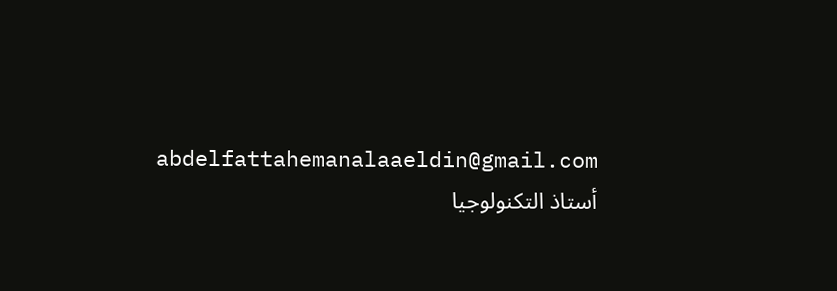abdelfattahemanalaaeldin@gmail.com
أستاذ التكنولوجيا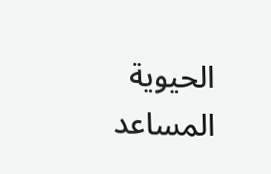الحيوية المساعد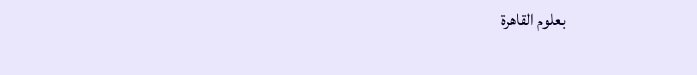بعلوم القاهرة